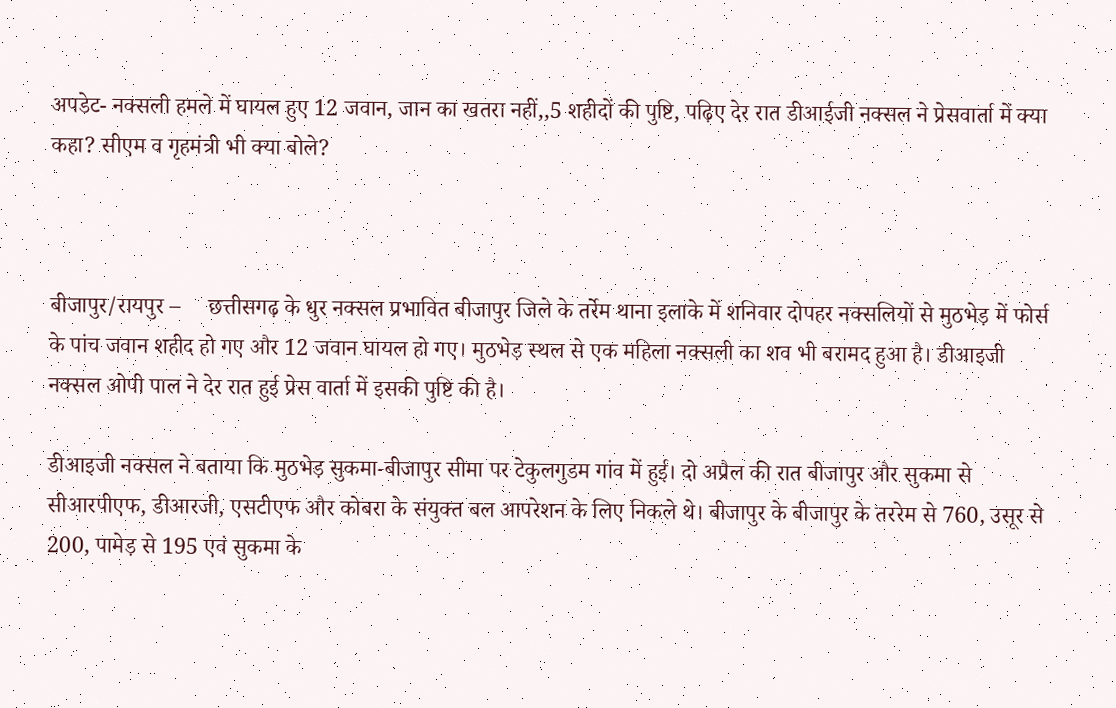अपडेट- नक्सली हमले में घायल हुए 12 जवान, जान का खतरा नहीं,,5 शहीदों की पुष्टि, पढ़िए देर रात डीआईजी नक्सल ने प्रेसवार्ता में क्या कहा? सीएम व गृहमंत्री भी क्या बोले?



बीजापुर/रायपुर –     छत्तीसगढ़ के धुर नक्सल प्रभावित बीजापुर जिले के तर्रेम थाना इलाके में शनिवार दोपहर नक्सलियों से मुठभेड़ में फोर्स के पांच जवान शहीद हो गए और 12 जवान घायल हो गए। मुठभेड़ स्थल से एक महिला नक्सली का शव भी बरामद हुआ है। डीआइजी नक्सल ओपी पाल ने देर रात हुई प्रेस वार्ता में इसकी पुष्टि की है।

डीआइजी नक्सल ने बताया कि मुठभेड़ सुकमा-बीजापुर सीमा पर टेकुलगुडम गांव में हुई। दो अप्रैल की रात बीजापुर और सुकमा से सीआरपीएफ, डीआरजी, एसटीएफ और कोबरा के संयुक्त बल आपरेशन के लिए निकले थे। बीजापुर के बीजापुर के तररेम से 760, उसूर से 200, पामेड़ से 195 एवं सुकमा के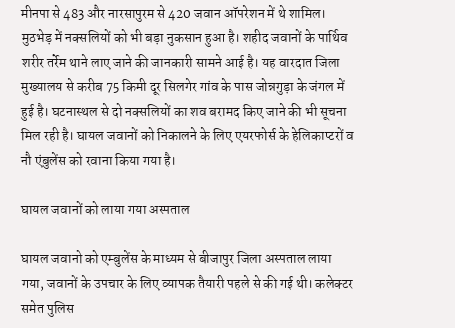मीनपा से 483 और नारसापुरम से 420 जवान ऑपरेशन में थे शामिल। मुठभेड़ में नक्सलियों को भी बड़ा नुकसान हुआ है। शहीद जवानों के पार्थिव शरीर तर्रेम थाने लाए जाने की जानकारी सामने आई है। यह वारदात जिला मुख्यालय से करीब 75 किमी दूर सिलगेर गांव के पास जोन्नगुड़ा के जंगल में हुई है। घटनास्थल से दो नक्सलियों का शव बरामद किए जाने की भी सूचना मिल रही है। घायल जवानों को निकालने के लिए एयरफोर्स के हेलिकाप्टरों व नौ एंबुलेंस को रवाना किया गया है।

घायल जवानों को लाया गया अस्पताल

घायल जवानो को एम्बुलेंस के माध्यम से बीजापुर जिला अस्पताल लाया गया, जवानों के उपचार के लिए व्यापक तैयारी पहले से की गई थी। कलेक्टर समेत पुलिस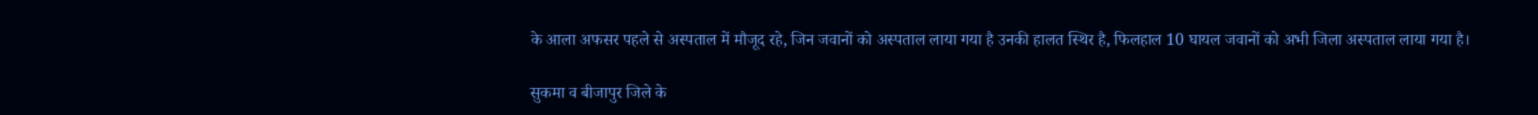के आला अफसर पहले से अस्पताल में मौजूद रहे, जिन जवानों को अस्पताल लाया गया है उनकी हालत स्थिर है, फिलहाल 10 घायल जवानों को अभी जिला अस्पताल लाया गया है।

सुकमा व बीजापुर जिले के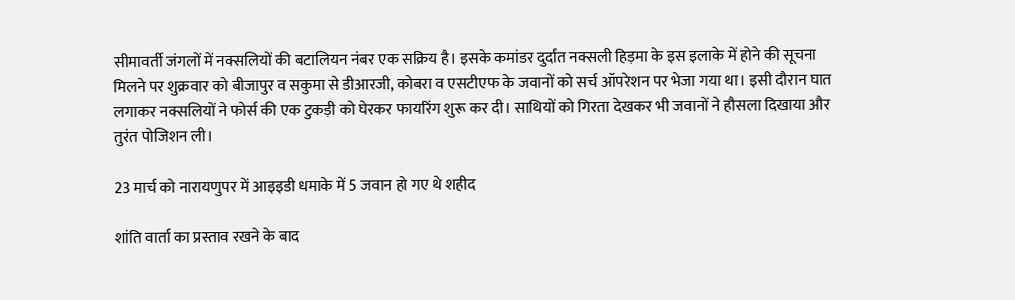सीमावर्ती जंगलों में नक्सलियों की बटालियन नंबर एक सक्रिय है। इसके कमांडर दुर्दांत नक्सली हिड़मा के इस इलाके में होने की सूचना मिलने पर शुक्रवार को बीजापुर व सकुमा से डीआरजी, कोबरा व एसटीएफ के जवानों को सर्च ऑपरेशन पर भेजा गया था। इसी दौरान घात लगाकर नक्सलियों ने फोर्स की एक टुकड़ी को घेरकर फायरिंग शुरू कर दी। साथियों को गिरता देखकर भी जवानों ने हौसला दिखाया और तुरंत पोजिशन ली।

23 मार्च को नारायणुपर में आइइडी धमाके में 5 जवान हो गए थे शहीद

शांति वार्ता का प्रस्ताव रखने के बाद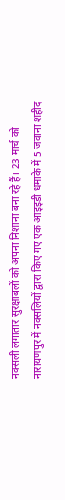नक्सली लगातार सुरक्षाबलों को अपना निशाना बना रहे हैं। 23 मार्च को नारायणपुर में नक्सलियों द्वारा किए गए एक आइइडी धमाके में 5 जवाना शहीद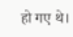हो गए थे।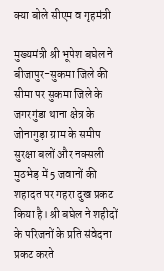क्या बोले सीएम व गृहमंत्री

मुख्यमंत्री श्री भूपेश बघेल ने बीजापुर-सुकमा जिले की सीमा पर सुकमा जिले के जगरगुंडा थाना क्षेत्र के जोनागुड़ा ग्राम के समीप सुरक्षा बलों और नक्सली मुठभेड़ में 5 जवानों की शहादत पर गहरा दुख प्रकट किया है। श्री बघेल ने शहीदों के परिजनों के प्रति संवेदना प्रकट करते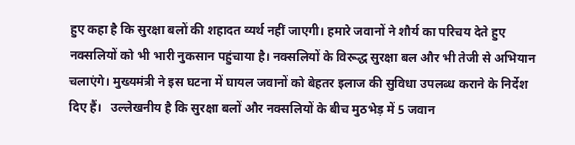हुए कहा है कि सुरक्षा बलों की शहादत व्यर्थ नहीं जाएगी। हमारे जवानों ने शौर्य का परिचय देते हुए नक्सलियों को भी भारी नुकसान पहुंचाया है। नक्सलियों के विरूद्ध सुरक्षा बल और भी तेजी से अभियान चलाएंगे। मुख्यमंत्री ने इस घटना में घायल जवानों को बेहतर इलाज की सुविधा उपलब्ध कराने के निर्देश दिए हैं।   उल्लेखनीय है कि सुरक्षा बलों और नक्सलियों के बीच मुठभेड़ में 5 जवान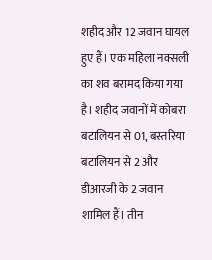शहीद और 12 जवान घायल हुए हैं। एक महिला नक्सली का शव बरामद किया गया है। शहीद जवानों में कोबरा बटालियन से 01, बस्तरिया बटालियन से 2 और डीआरजी के 2 जवान शामिल हैं। तीन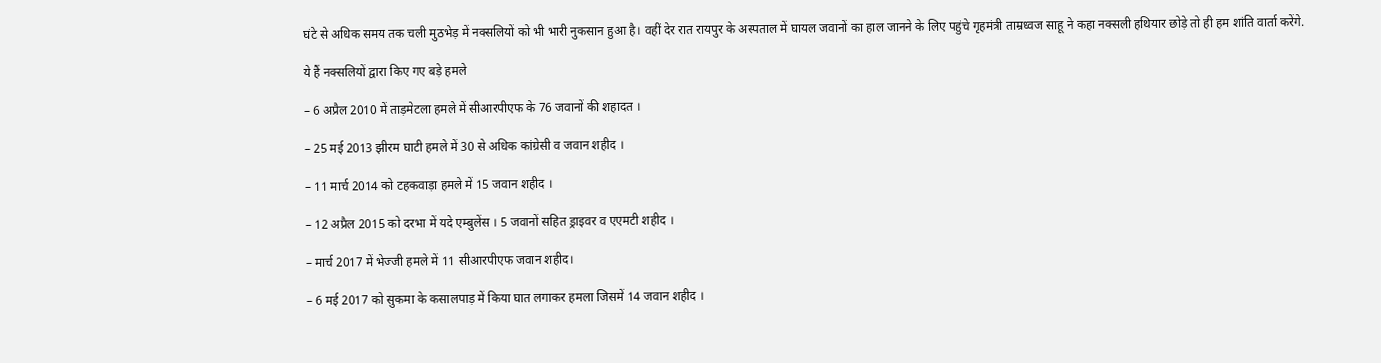घंटे से अधिक समय तक चली मुठभेड़ में नक्सलियों को भी भारी नुकसान हुआ है। वहीं देर रात रायपुर के अस्पताल में घायल जवानों का हाल जानने के लिए पहुंचे गृहमंत्री ताम्रध्वज साहू ने कहा नक्सली हथियार छोड़े तो ही हम शांति वार्ता करेंगे.

ये हैं नक्सलियों द्वारा किए गए बड़े हमले

– 6 अप्रैल 2010 में ताड़मेटला हमले में सीआरपीएफ के 76 जवानों की शहादत ।

– 25 मई 2013 झीरम घाटी हमले में 30 से अधिक कांग्रेसी व जवान शहीद ।

– 11 मार्च 2014 को टहकवाड़ा हमले में 15 जवान शहीद ।

– 12 अप्रैल 2015 को दरभा में यदे एम्बुलेंस । 5 जवानों सहित ड्राइवर व एएमटी शहीद ।

– मार्च 2017 में भेज्जी हमले में 11 सीआरपीएफ जवान शहीद।

– 6 मई 2017 को सुकमा के कसालपाड़ में किया घात लगाकर हमला जिसमें 14 जवान शहीद ।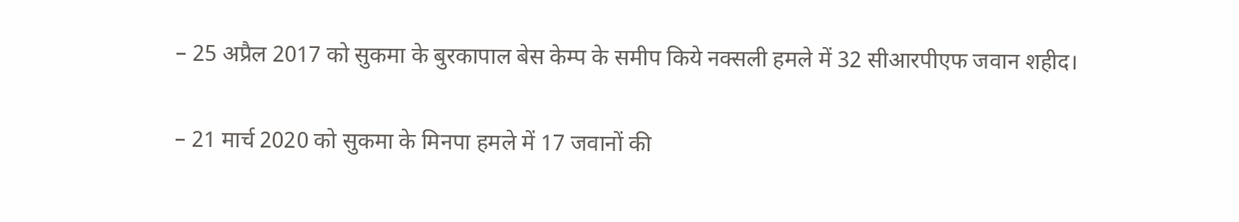– 25 अप्रैल 2017 को सुकमा के बुरकापाल बेस केम्प के समीप किये नक्सली हमले में 32 सीआरपीएफ जवान शहीद।

– 21 मार्च 2020 को सुकमा के मिनपा हमले में 17 जवानों की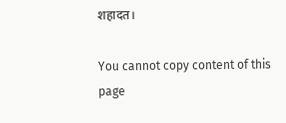शहादत।

You cannot copy content of this page